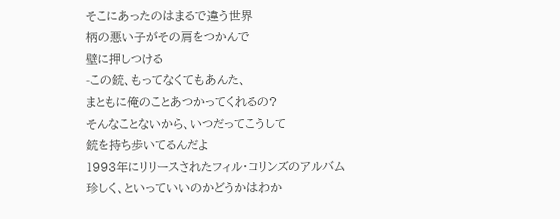そこにあったのはまるで違う世界
柄の悪い子がその肩をつかんで
壁に押しつける
-この銃、もってなくてもあんた、
まともに俺のことあつかってくれるの?
そんなことないから、いつだってこうして
銃を持ち歩いてるんだよ
1993年にリリースされたフィル・コリンズのアルバム
珍しく、といっていいのかどうかはわか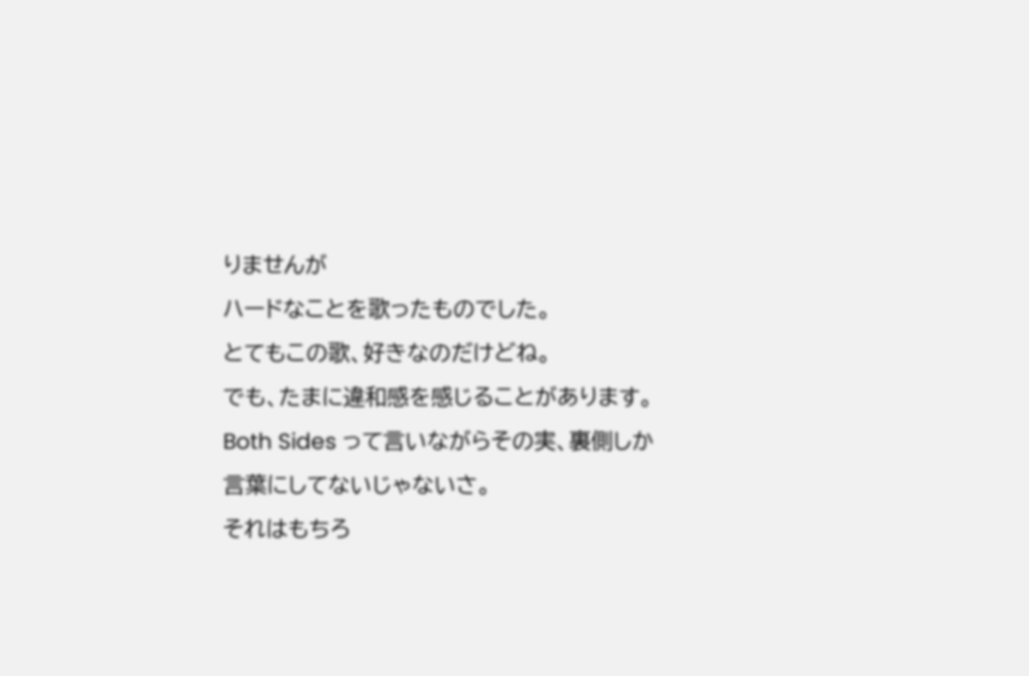りませんが
ハードなことを歌ったものでした。
とてもこの歌、好きなのだけどね。
でも、たまに違和感を感じることがあります。
Both Sides って言いながらその実、裏側しか
言葉にしてないじゃないさ。
それはもちろ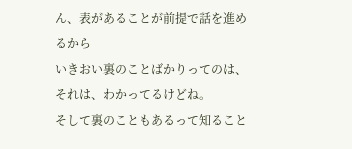ん、表があることが前提で話を進めるから
いきおい裏のことばかりってのは、それは、わかってるけどね。
そして裏のこともあるって知ること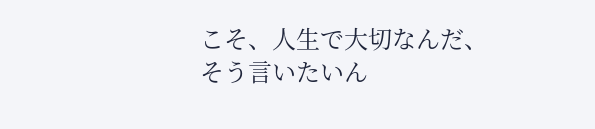こそ、人生で大切なんだ、
そう言いたいん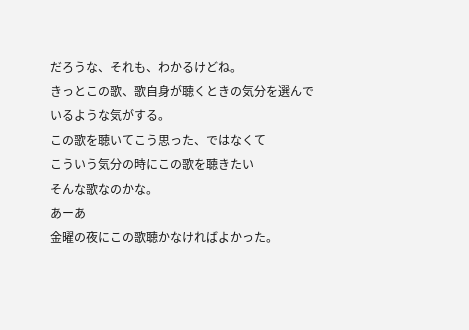だろうな、それも、わかるけどね。
きっとこの歌、歌自身が聴くときの気分を選んでいるような気がする。
この歌を聴いてこう思った、ではなくて
こういう気分の時にこの歌を聴きたい
そんな歌なのかな。
あーあ
金曜の夜にこの歌聴かなければよかった。